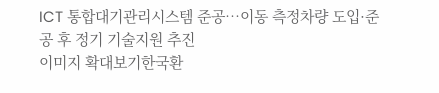ICT 통합대기관리시스템 준공…이동 측정차량 도입·준공 후 정기 기술지원 추진
이미지 확대보기한국환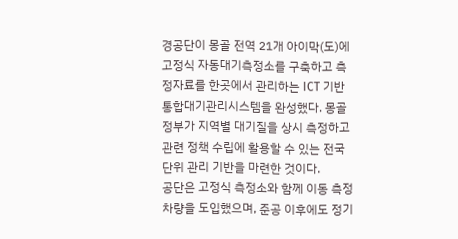경공단이 몽골 전역 21개 아이막(도)에 고정식 자동대기측정소를 구축하고 측정자료를 한곳에서 관리하는 ICT 기반 통합대기관리시스템을 완성했다. 몽골 정부가 지역별 대기질을 상시 측정하고 관련 정책 수립에 활용할 수 있는 전국 단위 관리 기반을 마련한 것이다.
공단은 고정식 측정소와 함께 이동 측정차량을 도입했으며, 준공 이후에도 정기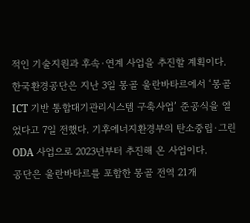적인 기술지원과 후속·연계 사업을 추진할 계획이다.
한국환경공단은 지난 3일 몽골 울란바타르에서 ‘몽골 ICT 기반 통합대기관리시스템 구축사업’ 준공식을 열었다고 7일 전했다. 기후에너지환경부의 탄소중립·그린 ODA 사업으로 2023년부터 추진해 온 사업이다.
공단은 울란바타르를 포함한 몽골 전역 21개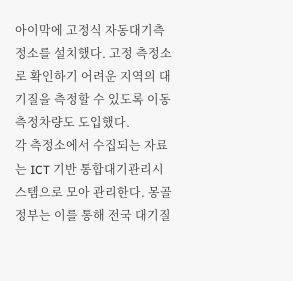아이막에 고정식 자동대기측정소를 설치했다. 고정 측정소로 확인하기 어려운 지역의 대기질을 측정할 수 있도록 이동 측정차량도 도입했다.
각 측정소에서 수집되는 자료는 ICT 기반 통합대기관리시스템으로 모아 관리한다. 몽골 정부는 이를 통해 전국 대기질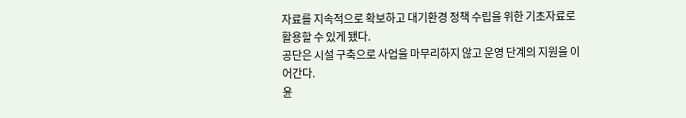자료를 지속적으로 확보하고 대기환경 정책 수립을 위한 기초자료로 활용할 수 있게 됐다.
공단은 시설 구축으로 사업을 마무리하지 않고 운영 단계의 지원을 이어간다.
윤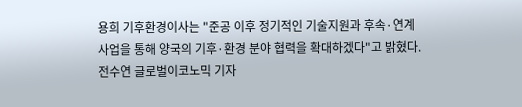용희 기후환경이사는 "준공 이후 정기적인 기술지원과 후속·연계 사업을 통해 양국의 기후·환경 분야 협력을 확대하겠다"고 밝혔다.
전수연 글로벌이코노믹 기자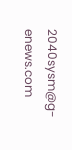2040sysm@g-enews.com